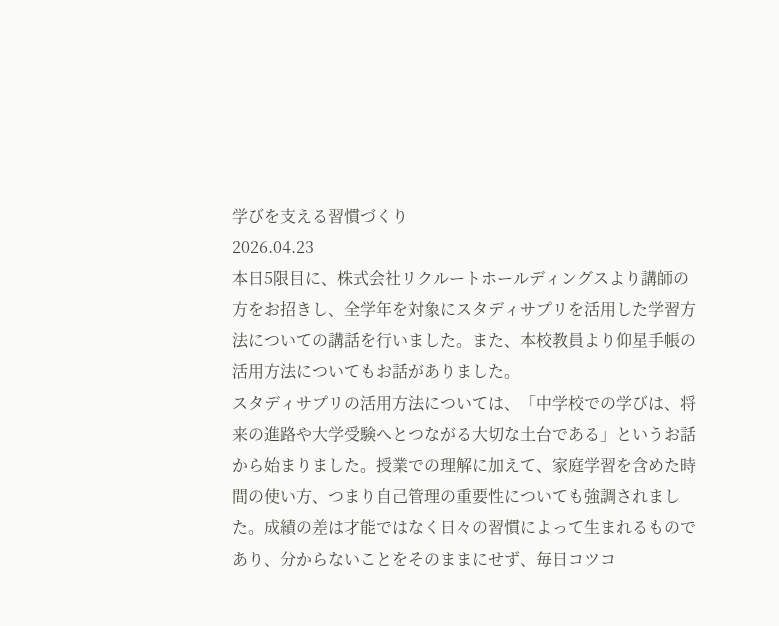学びを支える習慣づくり
2026.04.23
本日5限目に、株式会社リクルートホールディングスより講師の方をお招きし、全学年を対象にスタディサプリを活用した学習方法についての講話を行いました。また、本校教員より仰星手帳の活用方法についてもお話がありました。
スタディサプリの活用方法については、「中学校での学びは、将来の進路や大学受験へとつながる大切な土台である」というお話から始まりました。授業での理解に加えて、家庭学習を含めた時間の使い方、つまり自己管理の重要性についても強調されました。成績の差は才能ではなく日々の習慣によって生まれるものであり、分からないことをそのままにせず、毎日コツコ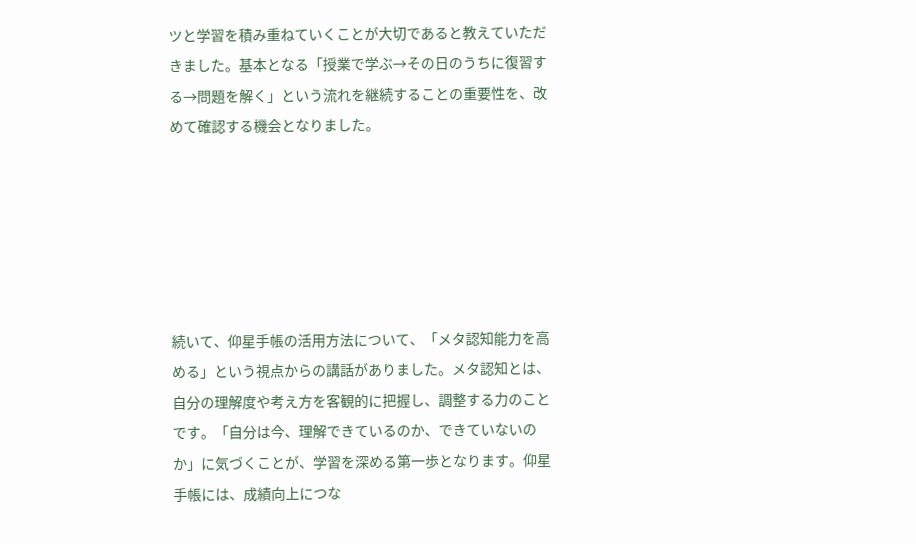ツと学習を積み重ねていくことが大切であると教えていただきました。基本となる「授業で学ぶ→その日のうちに復習する→問題を解く」という流れを継続することの重要性を、改めて確認する機会となりました。






続いて、仰星手帳の活用方法について、「メタ認知能力を高める」という視点からの講話がありました。メタ認知とは、自分の理解度や考え方を客観的に把握し、調整する力のことです。「自分は今、理解できているのか、できていないのか」に気づくことが、学習を深める第一歩となります。仰星手帳には、成績向上につな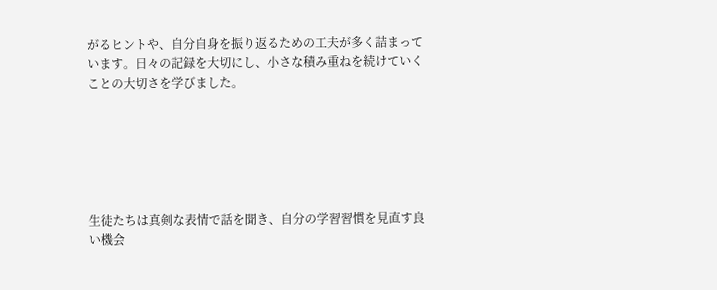がるヒントや、自分自身を振り返るための工夫が多く詰まっています。日々の記録を大切にし、小さな積み重ねを続けていくことの大切さを学びました。






生徒たちは真剣な表情で話を聞き、自分の学習習慣を見直す良い機会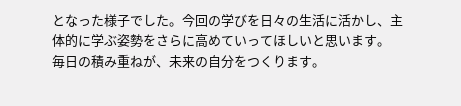となった様子でした。今回の学びを日々の生活に活かし、主体的に学ぶ姿勢をさらに高めていってほしいと思います。
毎日の積み重ねが、未来の自分をつくります。